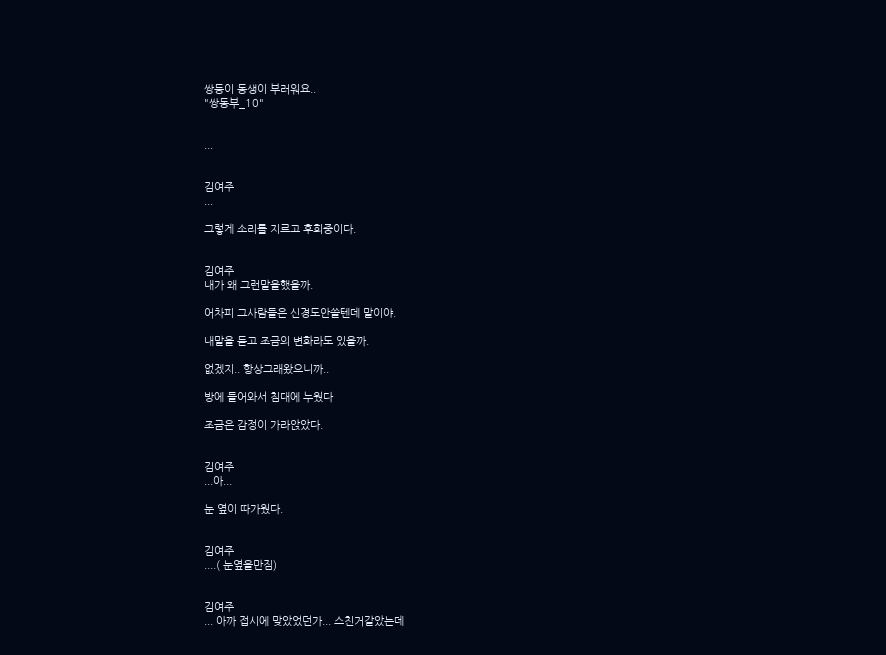쌍둥이 동생이 부러워요..
"쌍동부_10"


...


김여주
...

그렇게 소리를 지르고 후회중이다.


김여주
내가 왜 그런말을했을까.

어차피 그사람들은 신경도안쓸텐데 말이야.

내말을 듣고 조금의 변화라도 있을까.

없겠지.. 항상그래왔으니까..

방에 들어와서 침대에 누웠다

조금은 감정이 가라앉았다.


김여주
...아...

눈 옆이 따가웠다.


김여주
....( 눈옆을만짐)


김여주
... 아까 접시에 맞았었던가... 스친거같았는데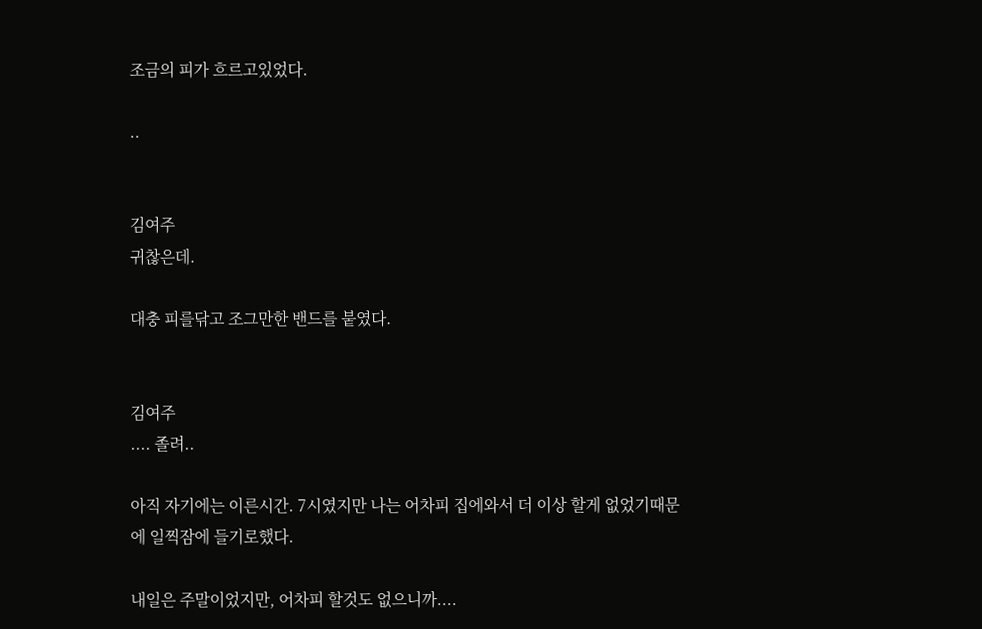조금의 피가 흐르고있었다.

..


김여주
귀찮은데.

대충 피를닦고 조그만한 밴드를 붙였다.


김여주
.... 졸려..

아직 자기에는 이른시간. 7시였지만 나는 어차피 집에와서 더 이상 할게 없었기때문에 일찍잠에 들기로했다.

내일은 주말이었지만, 어차피 할것도 없으니까....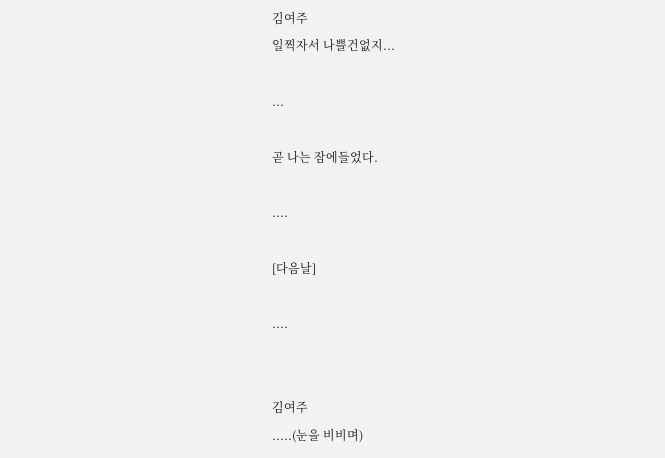김여주
일찍자서 나쁠건없지...

...

곧 나는 잠에들었다.

....

[다음날]

....


김여주
.....(눈을 비비며)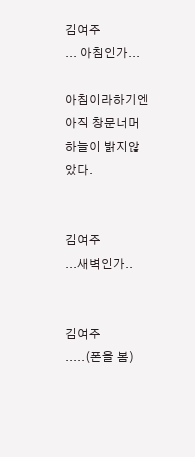김여주
... 아침인가...

아침이라하기엔 아직 창문너머하늘이 밝지않았다.


김여주
...새벽인가..


김여주
.....(폰을 봄)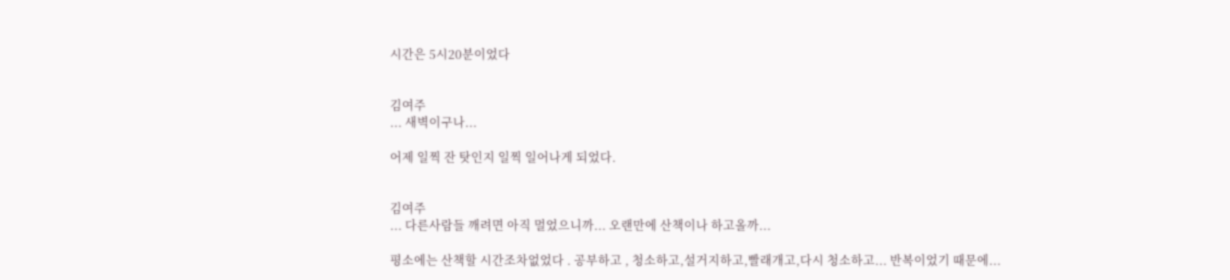시간은 5시20분이었다


김여주
... 새벽이구나...

어제 일찍 잔 탓인지 일찍 일어나게 되었다.


김여주
... 다른사람들 깨려면 아직 멀었으니까... 오랜만에 산책이나 하고올까...

평소에는 산책할 시간조차없었다 . 공부하고 , 청소하고,설거지하고,빨래개고,다시 청소하고... 반복이었기 때문에...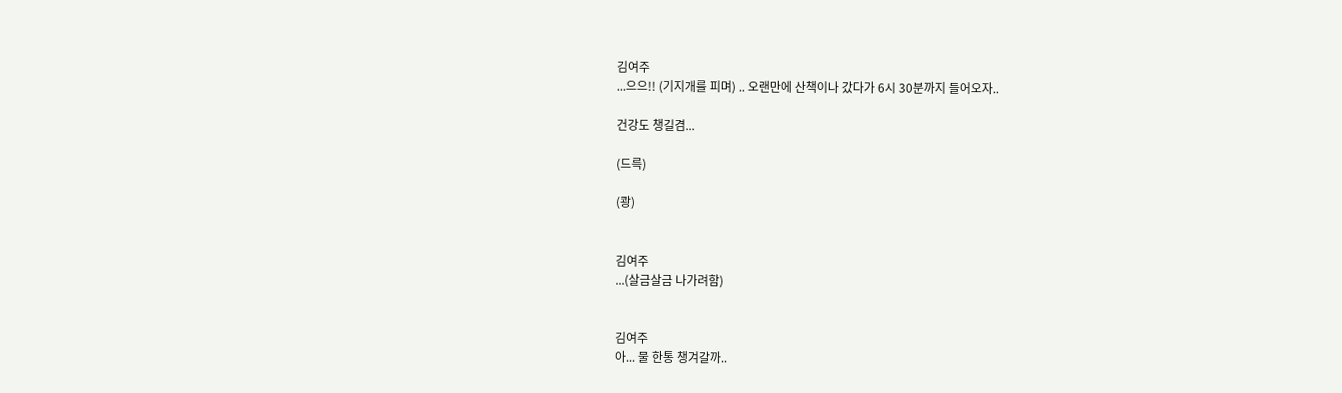김여주
...으으!! (기지개를 피며) .. 오랜만에 산책이나 갔다가 6시 30분까지 들어오자..

건강도 챙길겸...

(드륵)

(쾅)


김여주
...(살금살금 나가려함)


김여주
아... 물 한통 챙겨갈까..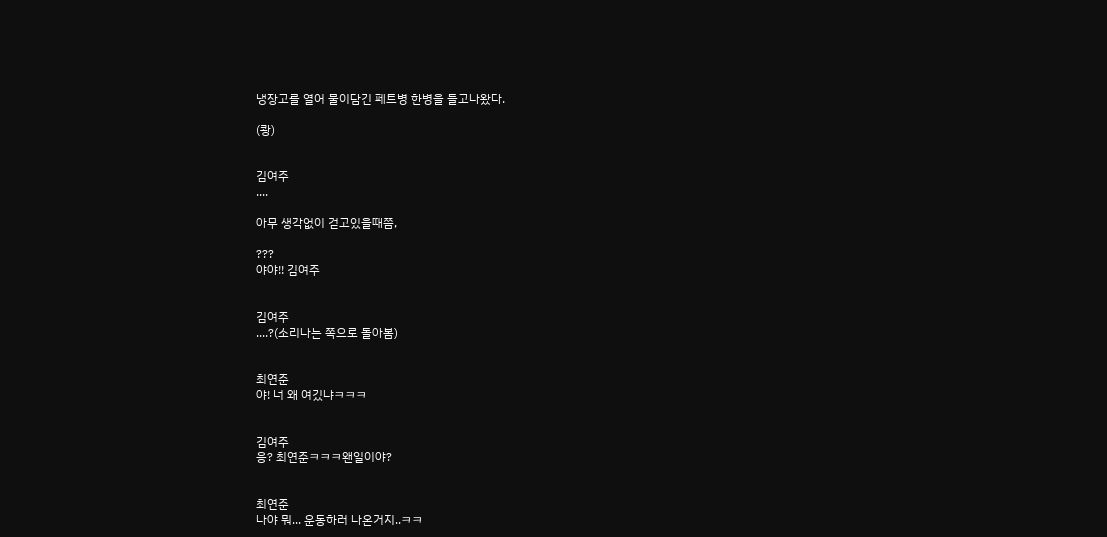냉장고를 열어 물이담긴 페트병 한병을 들고나왔다.

(쾅)


김여주
....

아무 생각없이 걷고있을때쯤,

???
야야!! 김여주


김여주
....?(소리나는 쪽으로 돌아봄)


최연준
야! 너 왜 여깄냐ㅋㅋㅋ


김여주
응? 최연준ㅋㅋㅋ왠일이야?


최연준
나야 뭐... 운동하러 나온거지..ㅋㅋ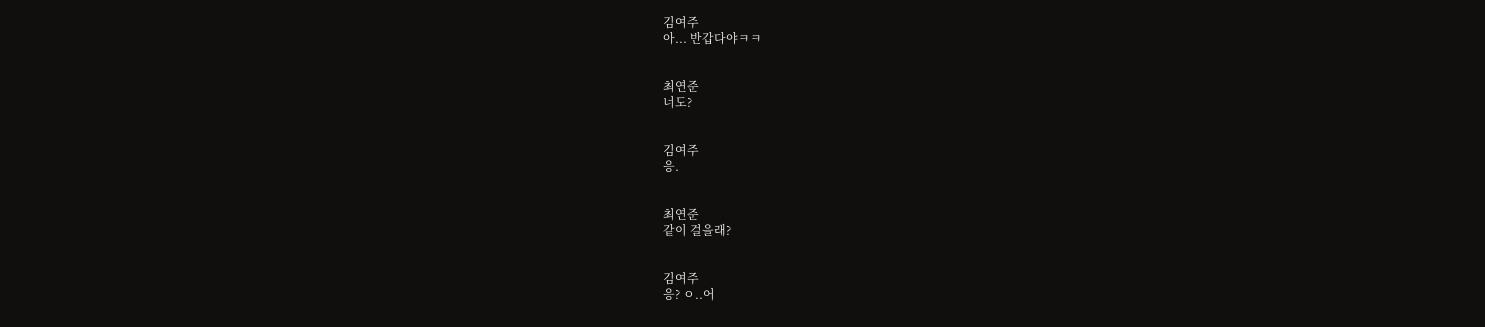김여주
아... 반갑다야ㅋㅋ


최연준
너도?


김여주
응.


최연준
같이 걸을래?


김여주
응? ㅇ..어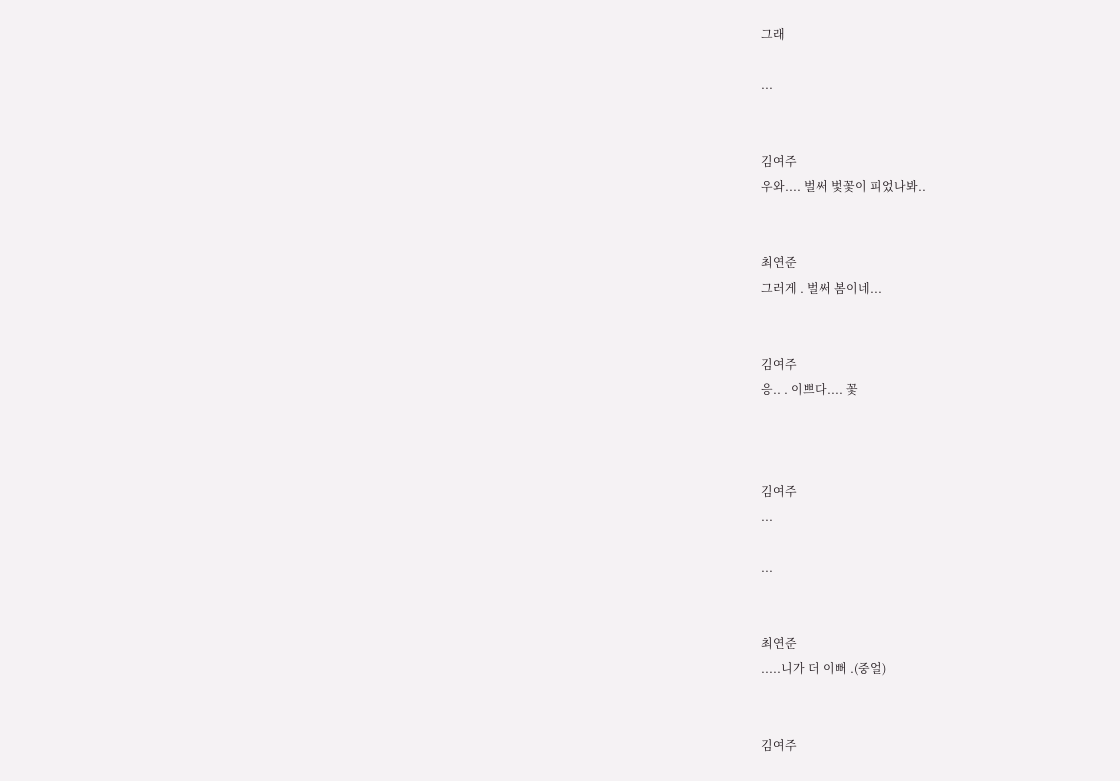그래

...


김여주
우와.... 벌써 벛꽃이 피었나봐..


최연준
그러게 . 벌써 봄이네...


김여주
응.. . 이쁘다.... 꽃



김여주
...

...


최연준
.....니가 더 이뻐 .(중얼)


김여주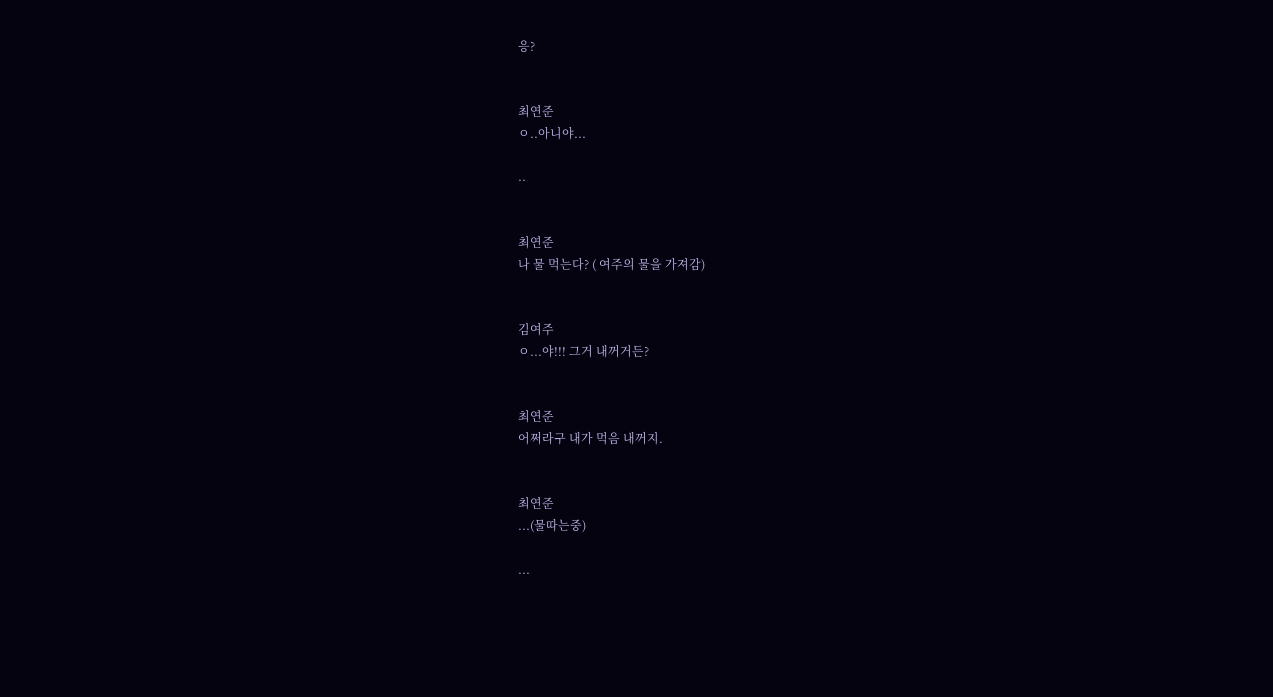응?


최연준
ㅇ..아니야...

..


최연준
나 물 먹는다? ( 여주의 물을 가져감)


김여주
ㅇ...야!!! 그거 내꺼거든?


최연준
어쩌라구 내가 먹음 내꺼지.


최연준
...(물따는중)

...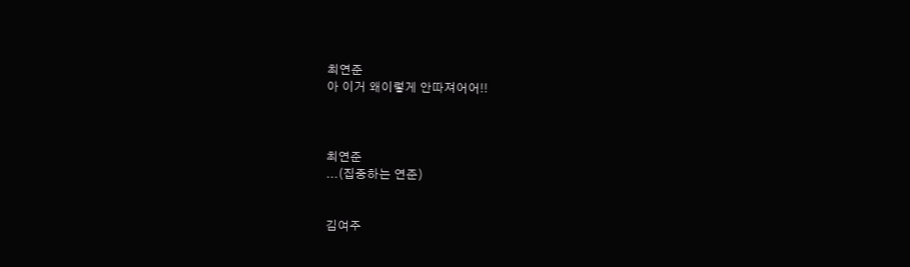최연준
아 이거 왜이렇게 안따져어어!!



최연준
...(집중하는 연준)


김여주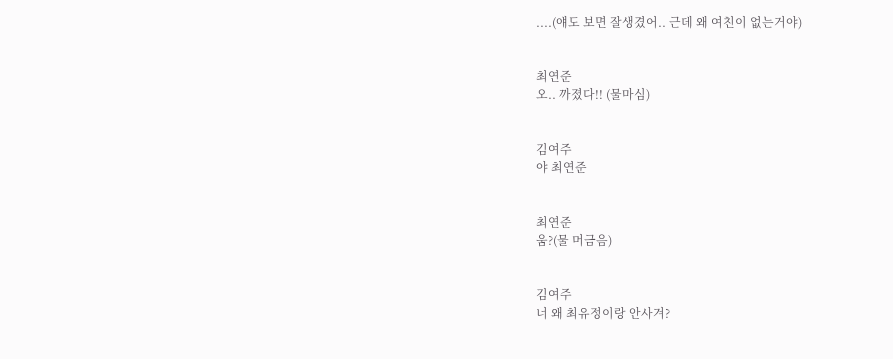....(얘도 보면 잘생겼어.. 근데 왜 여친이 없는거야)


최연준
오.. 까졌다!! (물마심)


김여주
야 최연준


최연준
움?(물 머금음)


김여주
너 왜 최유정이랑 안사겨?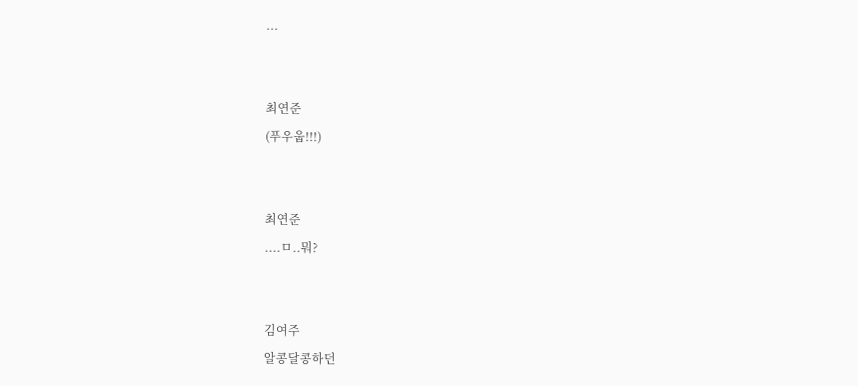...


최연준
(푸우웁!!!)


최연준
....ㅁ..뭐?


김여주
알콩달콩하던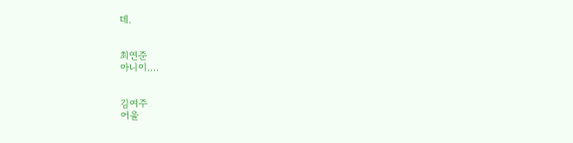데.


최연준
아니이....


김여주
어울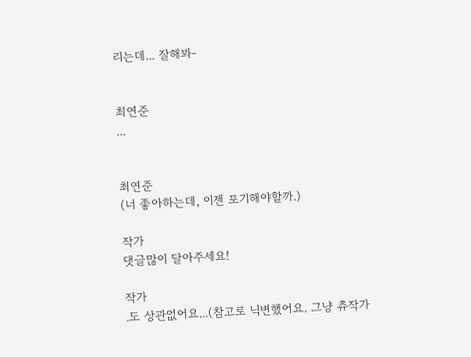리는데... 잘해봐-


최연준
...


최연준
(너 좋아하는데, 이젠 포기해야할까.)

작가
댓글많이 달아주세요!

작가
.도 상관없어요...(참고로 닉변했어요. 그냥 츄작가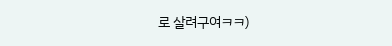로 살려구여ㅋㅋ)